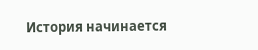История начинается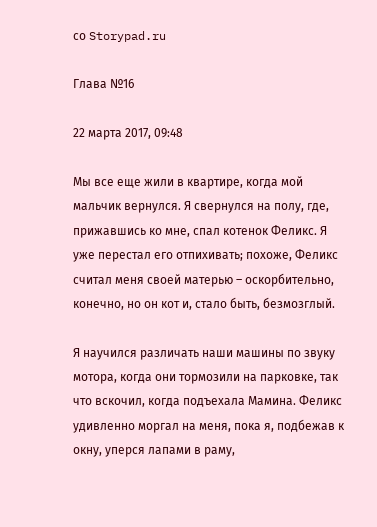со Storypad.ru

Глава №16

22 марта 2017, 09:48

Мы все еще жили в квартире, когда мой мальчик вернулся. Я свернулся на полу, где, прижавшись ко мне, спал котенок Феликс. Я уже перестал его отпихивать; похоже, Феликс считал меня своей матерью – оскорбительно, конечно, но он кот и, стало быть, безмозглый.

Я научился различать наши машины по звуку мотора, когда они тормозили на парковке, так что вскочил, когда подъехала Мамина. Феликс удивленно моргал на меня, пока я, подбежав к окну, уперся лапами в раму,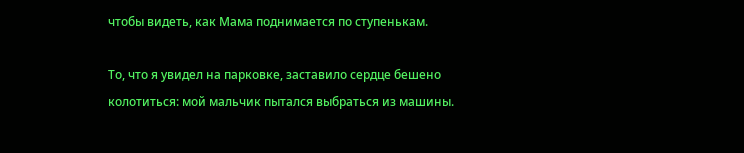чтобы видеть, как Мама поднимается по ступенькам.

То, что я увидел на парковке, заставило сердце бешено колотиться: мой мальчик пытался выбраться из машины.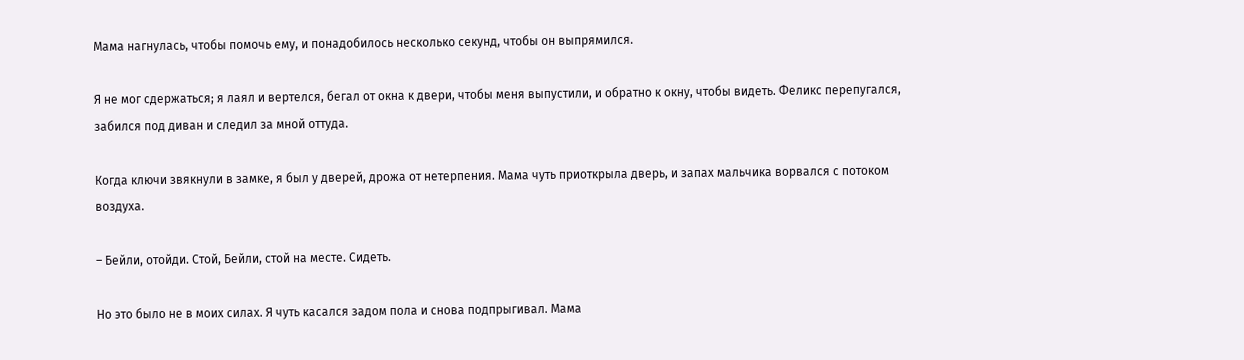Мама нагнулась, чтобы помочь ему, и понадобилось несколько секунд, чтобы он выпрямился.

Я не мог сдержаться; я лаял и вертелся, бегал от окна к двери, чтобы меня выпустили, и обратно к окну, чтобы видеть. Феликс перепугался, забился под диван и следил за мной оттуда.

Когда ключи звякнули в замке, я был у дверей, дрожа от нетерпения. Мама чуть приоткрыла дверь, и запах мальчика ворвался с потоком воздуха.

– Бейли, отойди. Стой, Бейли, стой на месте. Сидеть.

Но это было не в моих силах. Я чуть касался задом пола и снова подпрыгивал. Мама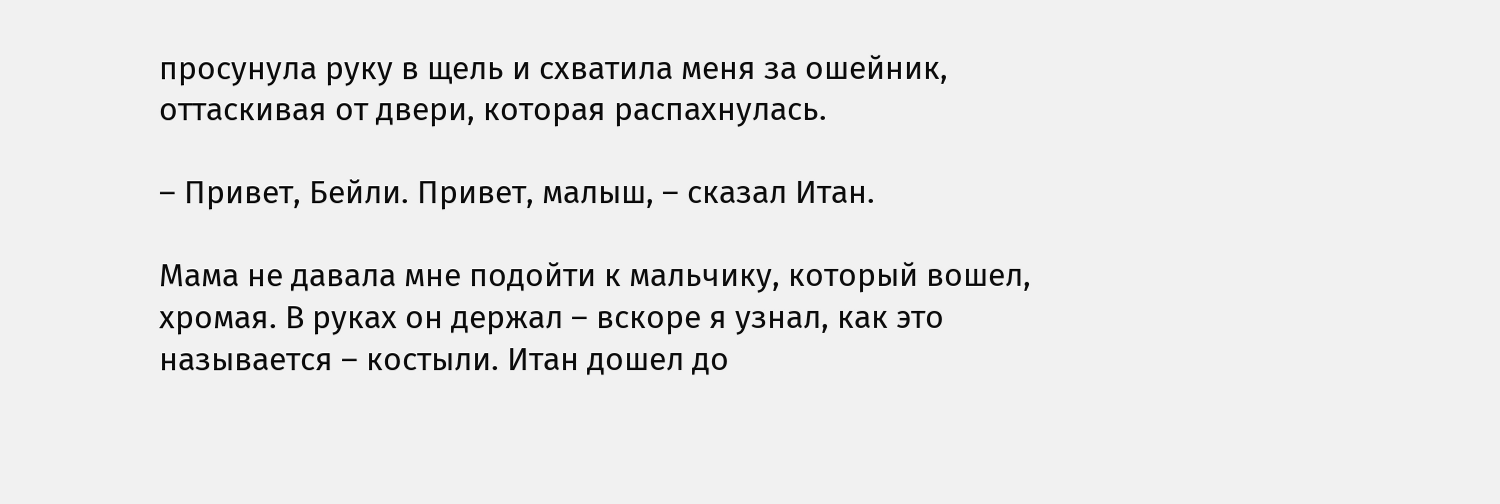просунула руку в щель и схватила меня за ошейник, оттаскивая от двери, которая распахнулась.

– Привет, Бейли. Привет, малыш, – сказал Итан.

Мама не давала мне подойти к мальчику, который вошел, хромая. В руках он держал – вскоре я узнал, как это называется – костыли. Итан дошел до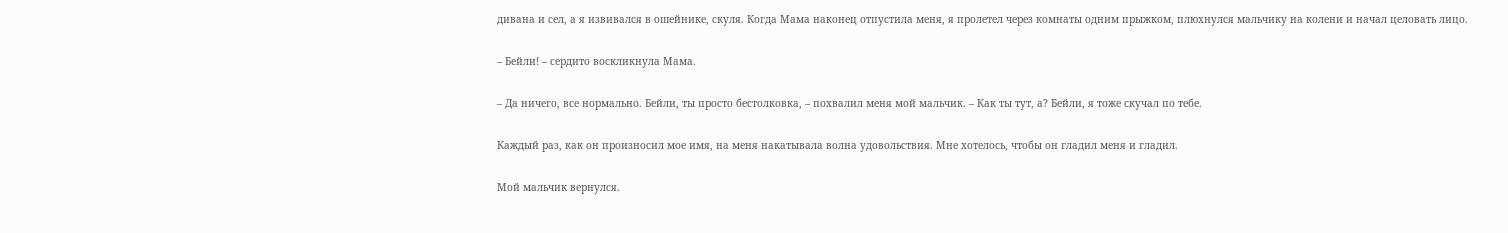дивана и сел, а я извивался в ошейнике, скуля. Когда Мама наконец отпустила меня, я пролетел через комнаты одним прыжком, плюхнулся мальчику на колени и начал целовать лицо.

– Бейли! – сердито воскликнула Мама.

– Да ничего, все нормально. Бейли, ты просто бестолковка, – похвалил меня мой мальчик. – Как ты тут, а? Бейли, я тоже скучал по тебе.

Каждый раз, как он произносил мое имя, на меня накатывала волна удовольствия. Мне хотелось, чтобы он гладил меня и гладил.

Мой мальчик вернулся.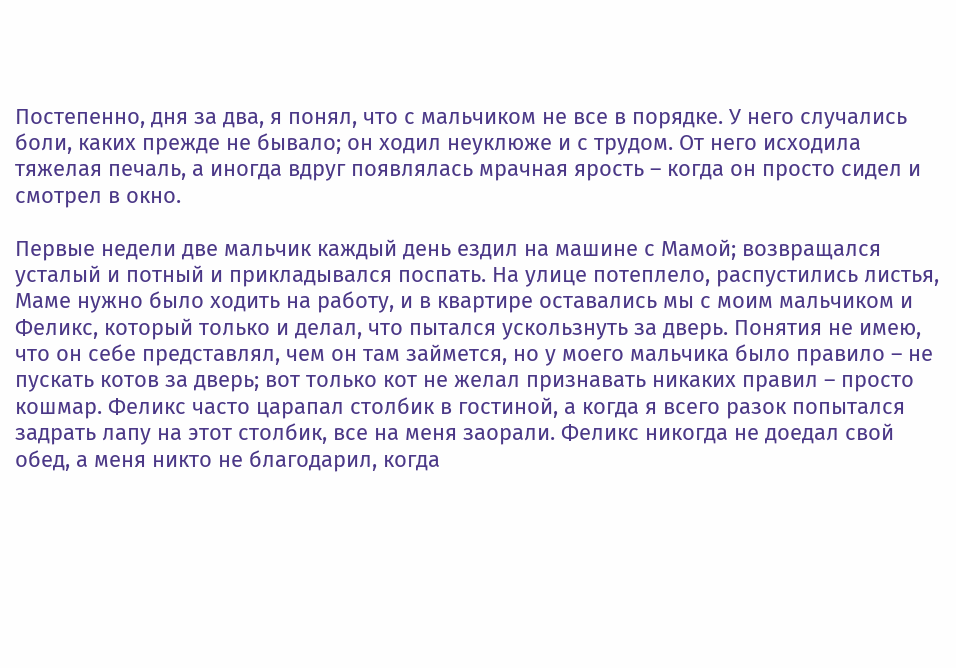Постепенно, дня за два, я понял, что с мальчиком не все в порядке. У него случались боли, каких прежде не бывало; он ходил неуклюже и с трудом. От него исходила тяжелая печаль, а иногда вдруг появлялась мрачная ярость – когда он просто сидел и смотрел в окно.

Первые недели две мальчик каждый день ездил на машине с Мамой; возвращался усталый и потный и прикладывался поспать. На улице потеплело, распустились листья, Маме нужно было ходить на работу, и в квартире оставались мы с моим мальчиком и Феликс, который только и делал, что пытался ускользнуть за дверь. Понятия не имею, что он себе представлял, чем он там займется, но у моего мальчика было правило – не пускать котов за дверь; вот только кот не желал признавать никаких правил – просто кошмар. Феликс часто царапал столбик в гостиной, а когда я всего разок попытался задрать лапу на этот столбик, все на меня заорали. Феликс никогда не доедал свой обед, а меня никто не благодарил, когда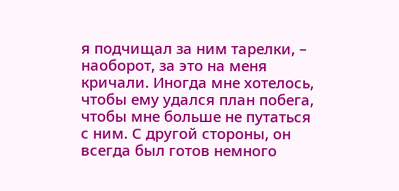я подчищал за ним тарелки, – наоборот, за это на меня кричали. Иногда мне хотелось, чтобы ему удался план побега, чтобы мне больше не путаться с ним. С другой стороны, он всегда был готов немного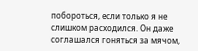побороться, если только я не слишком расходился. Он даже соглашался гоняться за мячом,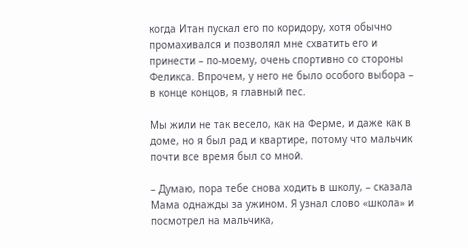когда Итан пускал его по коридору, хотя обычно промахивался и позволял мне схватить его и принести – по-моему, очень спортивно со стороны Феликса. Впрочем, у него не было особого выбора – в конце концов, я главный пес.

Мы жили не так весело, как на Ферме, и даже как в доме, но я был рад и квартире, потому что мальчик почти все время был со мной.

– Думаю, пора тебе снова ходить в школу, – сказала Мама однажды за ужином. Я узнал слово «школа» и посмотрел на мальчика,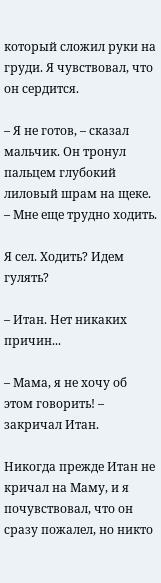который сложил руки на груди. Я чувствовал, что он сердится.

– Я не готов, – сказал мальчик. Он тронул пальцем глубокий лиловый шрам на щеке. – Мне еще трудно ходить.

Я сел. Ходить? Идем гулять?

– Итан. Нет никаких причин...

– Мама, я не хочу об этом говорить! – закричал Итан.

Никогда прежде Итан не кричал на Маму, и я почувствовал, что он сразу пожалел, но никто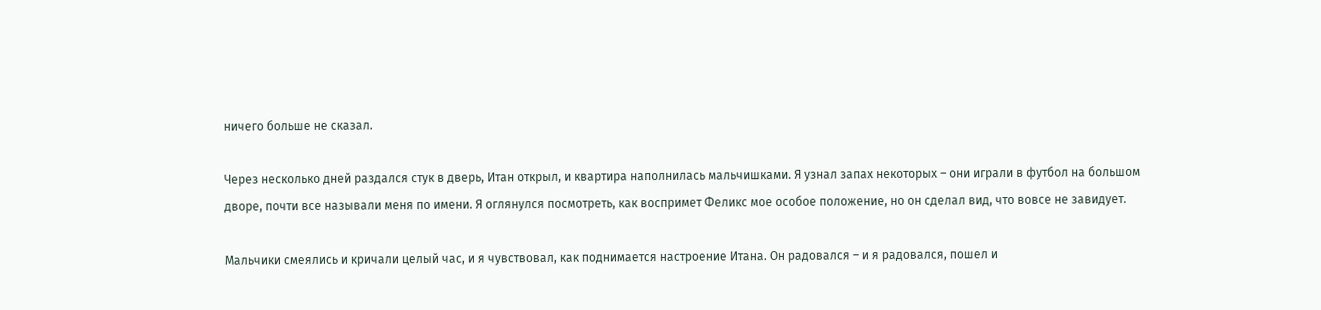ничего больше не сказал.

Через несколько дней раздался стук в дверь, Итан открыл, и квартира наполнилась мальчишками. Я узнал запах некоторых – они играли в футбол на большом дворе, почти все называли меня по имени. Я оглянулся посмотреть, как воспримет Феликс мое особое положение, но он сделал вид, что вовсе не завидует.

Мальчики смеялись и кричали целый час, и я чувствовал, как поднимается настроение Итана. Он радовался – и я радовался, пошел и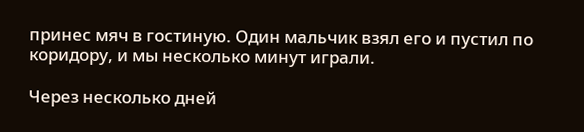принес мяч в гостиную. Один мальчик взял его и пустил по коридору, и мы несколько минут играли.

Через несколько дней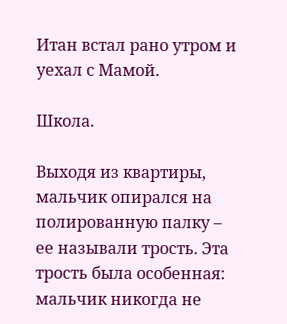Итан встал рано утром и уехал с Мамой.

Школа.

Выходя из квартиры, мальчик опирался на полированную палку – ее называли трость. Эта трость была особенная: мальчик никогда не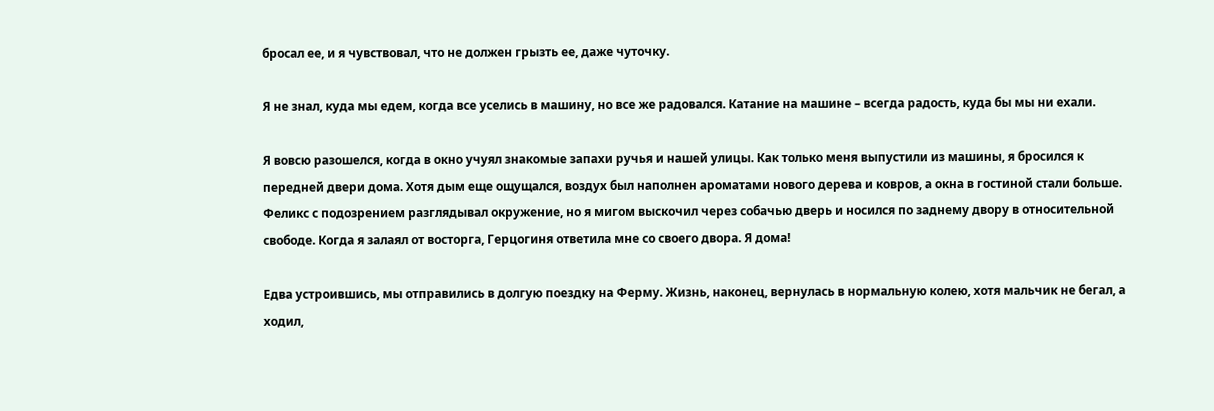бросал ее, и я чувствовал, что не должен грызть ее, даже чуточку.

Я не знал, куда мы едем, когда все уселись в машину, но все же радовался. Катание на машине – всегда радость, куда бы мы ни ехали.

Я вовсю разошелся, когда в окно учуял знакомые запахи ручья и нашей улицы. Как только меня выпустили из машины, я бросился к передней двери дома. Хотя дым еще ощущался, воздух был наполнен ароматами нового дерева и ковров, а окна в гостиной стали больше. Феликс с подозрением разглядывал окружение, но я мигом выскочил через собачью дверь и носился по заднему двору в относительной свободе. Когда я залаял от восторга, Герцогиня ответила мне со своего двора. Я дома!

Едва устроившись, мы отправились в долгую поездку на Ферму. Жизнь, наконец, вернулась в нормальную колею, хотя мальчик не бегал, а ходил,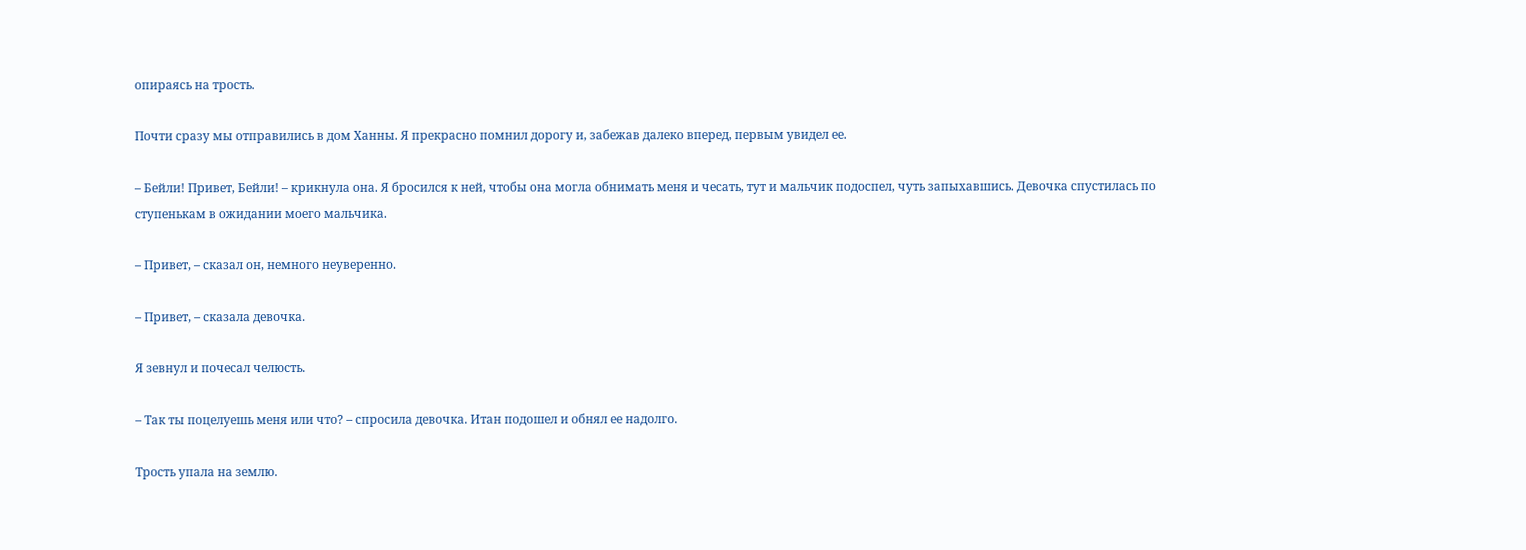опираясь на трость.

Почти сразу мы отправились в дом Ханны. Я прекрасно помнил дорогу и, забежав далеко вперед, первым увидел ее.

– Бейли! Привет, Бейли! – крикнула она. Я бросился к ней, чтобы она могла обнимать меня и чесать, тут и мальчик подоспел, чуть запыхавшись. Девочка спустилась по ступенькам в ожидании моего мальчика.

– Привет, – сказал он, немного неуверенно.

– Привет, – сказала девочка.

Я зевнул и почесал челюсть.

– Так ты поцелуешь меня или что? – спросила девочка. Итан подошел и обнял ее надолго.

Трость упала на землю.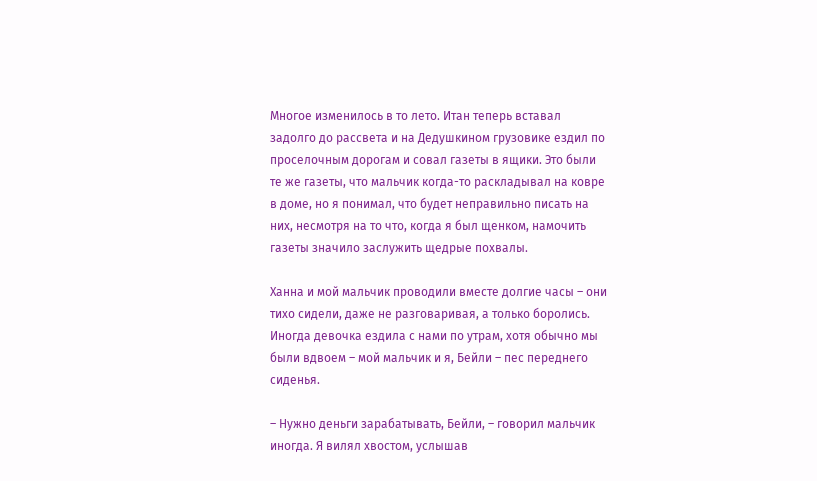Многое изменилось в то лето. Итан теперь вставал задолго до рассвета и на Дедушкином грузовике ездил по проселочным дорогам и совал газеты в ящики. Это были те же газеты, что мальчик когда-то раскладывал на ковре в доме, но я понимал, что будет неправильно писать на них, несмотря на то что, когда я был щенком, намочить газеты значило заслужить щедрые похвалы.

Ханна и мой мальчик проводили вместе долгие часы – они тихо сидели, даже не разговаривая, а только боролись. Иногда девочка ездила с нами по утрам, хотя обычно мы были вдвоем – мой мальчик и я, Бейли – пес переднего сиденья.

– Нужно деньги зарабатывать, Бейли, – говорил мальчик иногда. Я вилял хвостом, услышав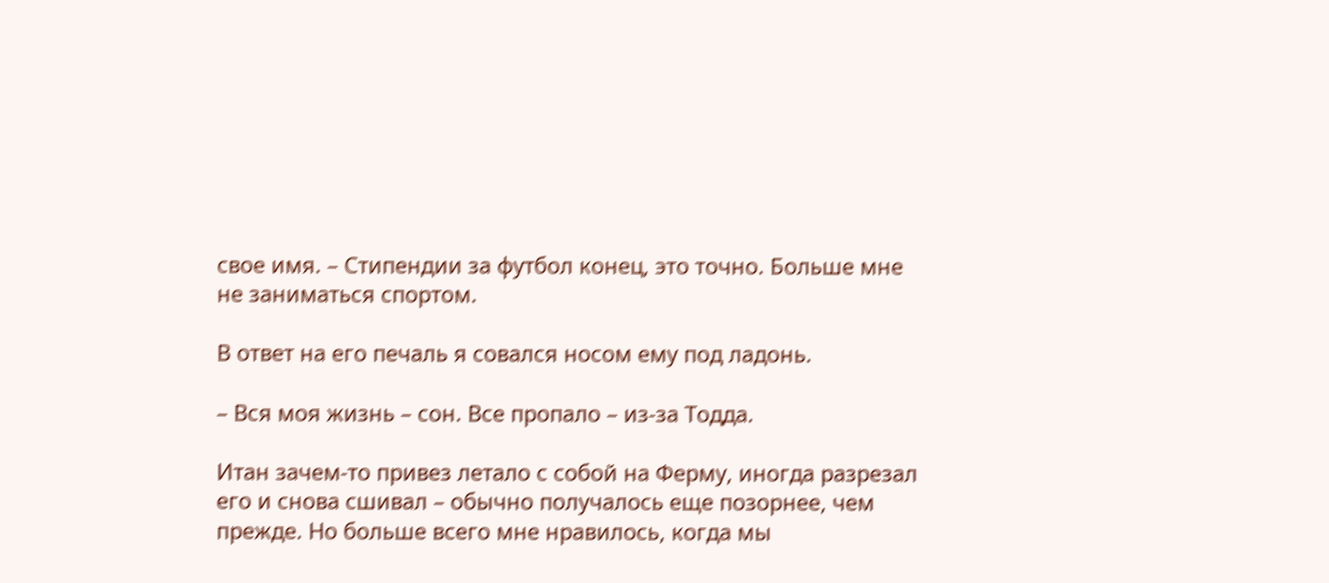свое имя. – Стипендии за футбол конец, это точно. Больше мне не заниматься спортом.

В ответ на его печаль я совался носом ему под ладонь.

– Вся моя жизнь – сон. Все пропало – из-за Тодда.

Итан зачем-то привез летало с собой на Ферму, иногда разрезал его и снова сшивал – обычно получалось еще позорнее, чем прежде. Но больше всего мне нравилось, когда мы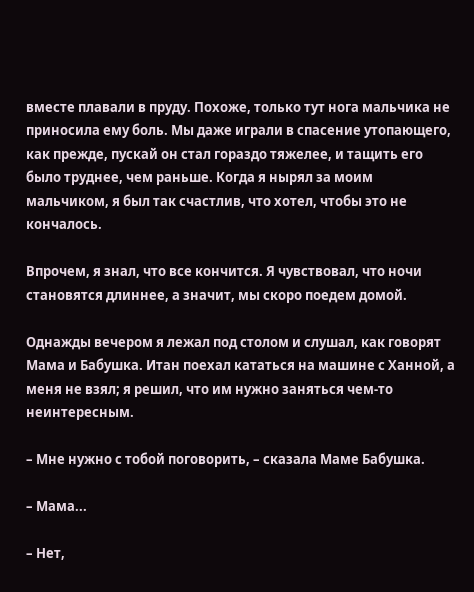вместе плавали в пруду. Похоже, только тут нога мальчика не приносила ему боль. Мы даже играли в спасение утопающего, как прежде, пускай он стал гораздо тяжелее, и тащить его было труднее, чем раньше. Когда я нырял за моим мальчиком, я был так счастлив, что хотел, чтобы это не кончалось.

Впрочем, я знал, что все кончится. Я чувствовал, что ночи становятся длиннее, а значит, мы скоро поедем домой.

Однажды вечером я лежал под столом и слушал, как говорят Мама и Бабушка. Итан поехал кататься на машине с Ханной, а меня не взял; я решил, что им нужно заняться чем-то неинтересным.

– Мне нужно с тобой поговорить, – сказала Маме Бабушка.

– Мама...

– Нет,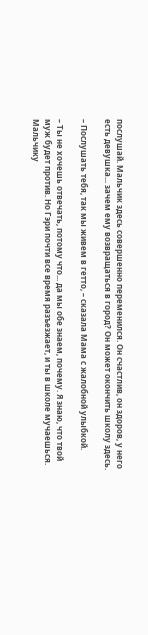послушай. Мальчик здесь совершенно переменился. Он счастлив, он здоров, у него есть девушка... зачем ему возвращаться в город? Он может окончить школу здесь.

– Послушать тебя, так мы живем в гетто, – сказала Мама с жалобной улыбкой.

– Ты не хочешь отвечать, потому что... да мы обе знаем, почему. Я знаю, что твой муж будет против. Но Гэри почти все время разъезжает, и ты в школе мучаешься. Мальчику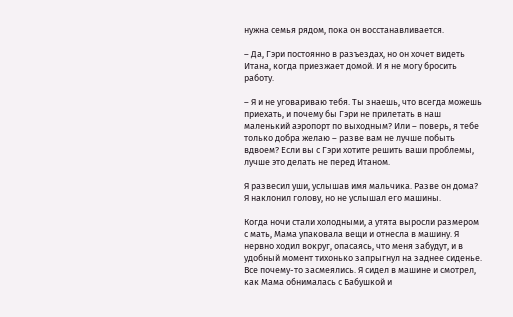нужна семья рядом, пока он восстанавливается.

– Да, Гэри постоянно в разъездах, но он хочет видеть Итана, когда приезжает домой. И я не могу бросить работу.

– Я и не уговариваю тебя. Ты знаешь, что всегда можешь приехать, и почему бы Гэри не прилетать в наш маленький аэропорт по выходным? Или – поверь, я тебе только добра желаю – разве вам не лучше побыть вдвоем? Если вы с Гэри хотите решить ваши проблемы, лучше это делать не перед Итаном.

Я развесил уши, услышав имя мальчика. Разве он дома? Я наклонил голову, но не услышал его машины.

Когда ночи стали холодными, а утята выросли размером с мать, Мама упаковала вещи и отнесла в машину. Я нервно ходил вокруг, опасаясь, что меня забудут, и в удобный момент тихонько запрыгнул на заднее сиденье. Все почему-то засмеялись. Я сидел в машине и смотрел, как Мама обнималась с Бабушкой и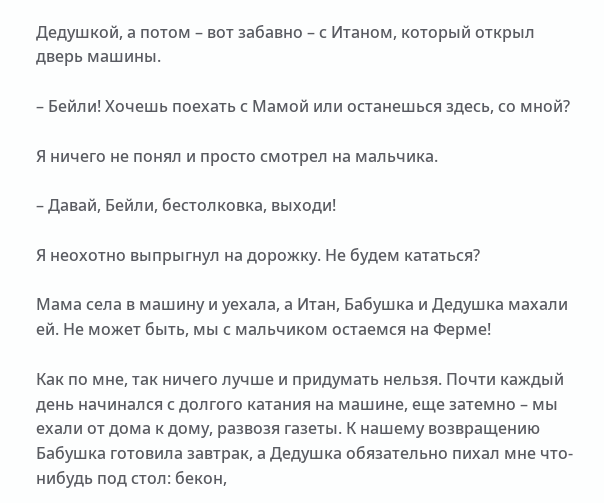Дедушкой, а потом – вот забавно – с Итаном, который открыл дверь машины.

– Бейли! Хочешь поехать с Мамой или останешься здесь, со мной?

Я ничего не понял и просто смотрел на мальчика.

– Давай, Бейли, бестолковка, выходи!

Я неохотно выпрыгнул на дорожку. Не будем кататься?

Мама села в машину и уехала, а Итан, Бабушка и Дедушка махали ей. Не может быть, мы с мальчиком остаемся на Ферме!

Как по мне, так ничего лучше и придумать нельзя. Почти каждый день начинался с долгого катания на машине, еще затемно – мы ехали от дома к дому, развозя газеты. К нашему возвращению Бабушка готовила завтрак, а Дедушка обязательно пихал мне что-нибудь под стол: бекон,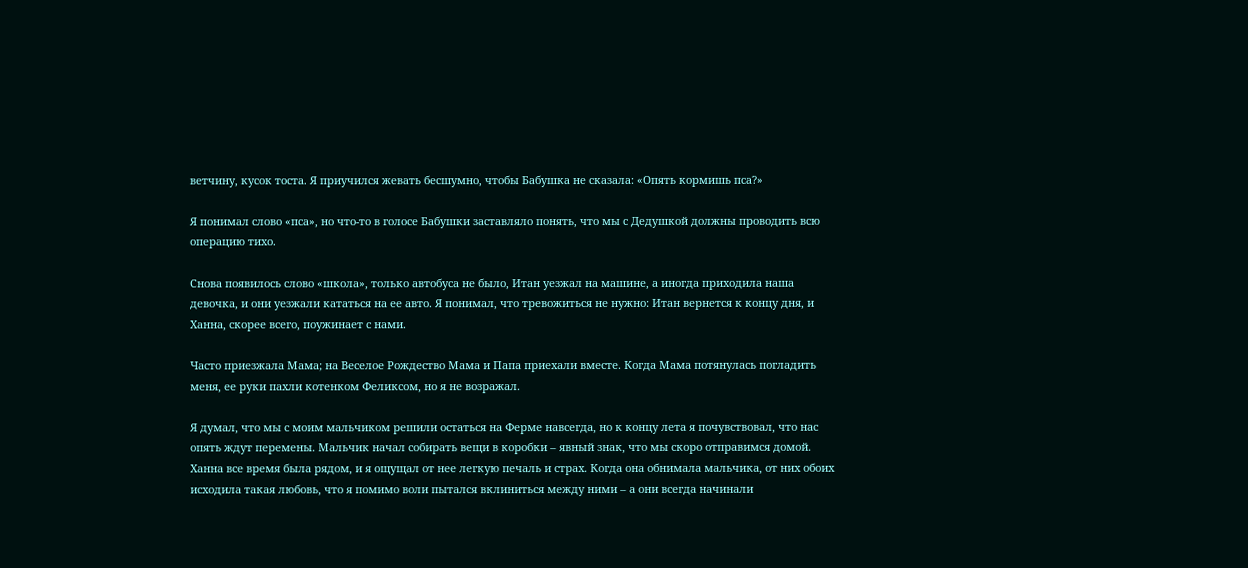ветчину, кусок тоста. Я приучился жевать бесшумно, чтобы Бабушка не сказала: «Опять кормишь пса?»

Я понимал слово «пса», но что-то в голосе Бабушки заставляло понять, что мы с Дедушкой должны проводить всю операцию тихо.

Снова появилось слово «школа», только автобуса не было, Итан уезжал на машине, а иногда приходила наша девочка, и они уезжали кататься на ее авто. Я понимал, что тревожиться не нужно: Итан вернется к концу дня, и Ханна, скорее всего, поужинает с нами.

Часто приезжала Мама; на Веселое Рождество Мама и Папа приехали вместе. Когда Мама потянулась погладить меня, ее руки пахли котенком Феликсом, но я не возражал.

Я думал, что мы с моим мальчиком решили остаться на Ферме навсегда, но к концу лета я почувствовал, что нас опять ждут перемены. Мальчик начал собирать вещи в коробки – явный знак, что мы скоро отправимся домой. Ханна все время была рядом, и я ощущал от нее легкую печаль и страх. Когда она обнимала мальчика, от них обоих исходила такая любовь, что я помимо воли пытался вклиниться между ними – а они всегда начинали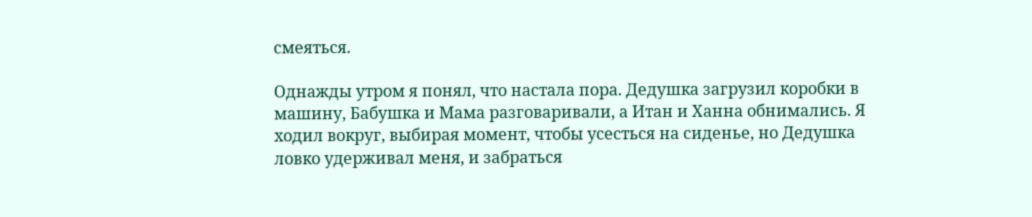смеяться.

Однажды утром я понял, что настала пора. Дедушка загрузил коробки в машину, Бабушка и Мама разговаривали, а Итан и Ханна обнимались. Я ходил вокруг, выбирая момент, чтобы усесться на сиденье, но Дедушка ловко удерживал меня, и забраться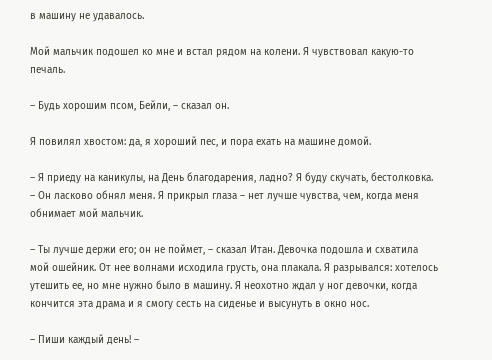в машину не удавалось.

Мой мальчик подошел ко мне и встал рядом на колени. Я чувствовал какую-то печаль.

– Будь хорошим псом, Бейли, – сказал он.

Я повилял хвостом: да, я хороший пес, и пора ехать на машине домой.

– Я приеду на каникулы, на День благодарения, ладно? Я буду скучать, бестолковка. – Он ласково обнял меня. Я прикрыл глаза – нет лучше чувства, чем, когда меня обнимает мой мальчик.

– Ты лучше держи его; он не поймет, – сказал Итан. Девочка подошла и схватила мой ошейник. От нее волнами исходила грусть, она плакала. Я разрывался: хотелось утешить ее, но мне нужно было в машину. Я неохотно ждал у ног девочки, когда кончится эта драма и я смогу сесть на сиденье и высунуть в окно нос.

– Пиши каждый день! –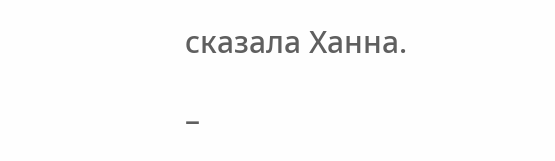сказала Ханна.

–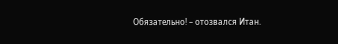Обязательно! – отозвался Итан.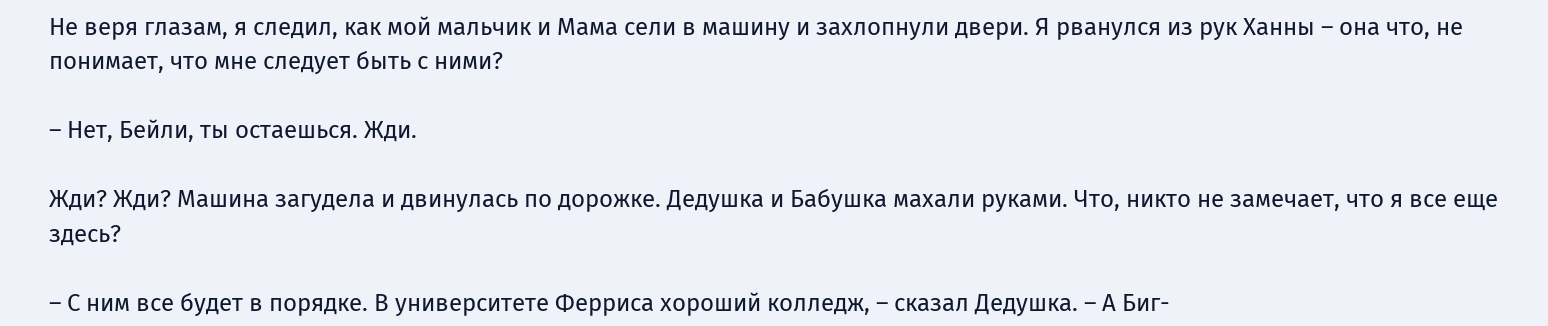Не веря глазам, я следил, как мой мальчик и Мама сели в машину и захлопнули двери. Я рванулся из рук Ханны – она что, не понимает, что мне следует быть с ними?

– Нет, Бейли, ты остаешься. Жди.

Жди? Жди? Машина загудела и двинулась по дорожке. Дедушка и Бабушка махали руками. Что, никто не замечает, что я все еще здесь?

– С ним все будет в порядке. В университете Ферриса хороший колледж, – сказал Дедушка. – А Биг-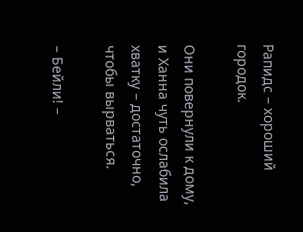Рапидс – хороший городок.

Они повернули к дому, и Ханна чуть ослабила хватку – достаточно, чтобы вырваться.

– Бейли! –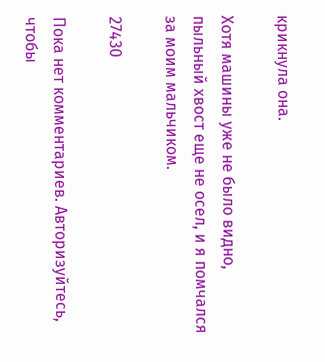крикнула она.

Хотя машины уже не было видно, пыльный хвост еще не осел, и я помчался за моим мальчиком.

27430

Пока нет комментариев. Авторизуйтесь, чтобы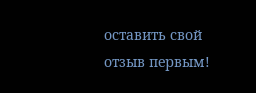оставить свой отзыв первым!